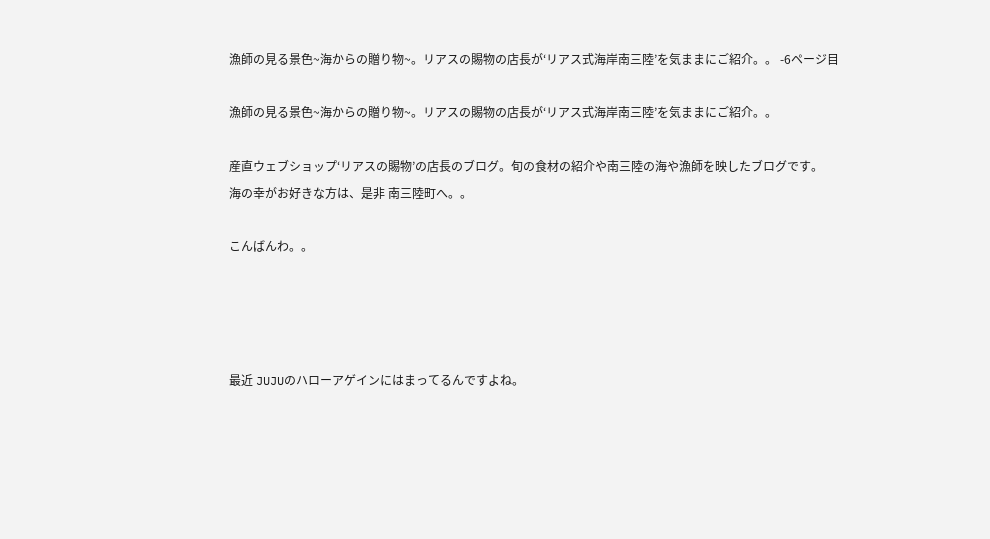漁師の見る景色~海からの贈り物~。リアスの賜物の店長が‘リアス式海岸南三陸’を気ままにご紹介。。 -6ページ目

漁師の見る景色~海からの贈り物~。リアスの賜物の店長が‘リアス式海岸南三陸’を気ままにご紹介。。

産直ウェブショップ‘リアスの賜物’の店長のブログ。旬の食材の紹介や南三陸の海や漁師を映したブログです。
海の幸がお好きな方は、是非 南三陸町へ。。

こんばんわ。。




最近 JUJUのハローアゲインにはまってるんですよね。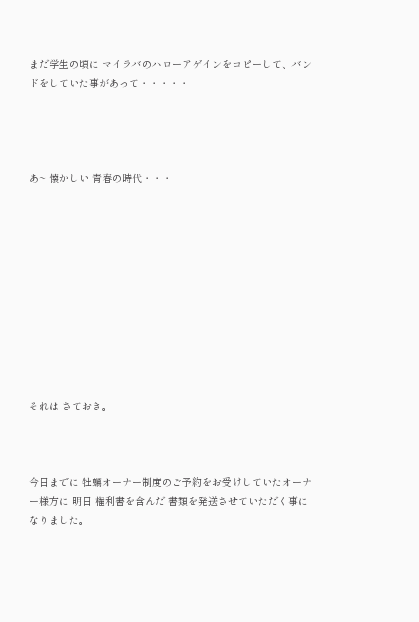まだ学生の頃に マイラバのハローアゲインをコピーして、バンドをしていた事があって・・・・・




あ~ 懐かしい 青春の時代・・・











それは さておき。



今日までに 牡蠣オーナー制度のご予約をお受けしていたオーナー様方に 明日 権利書を含んだ 書類を発送させていただく事になりました。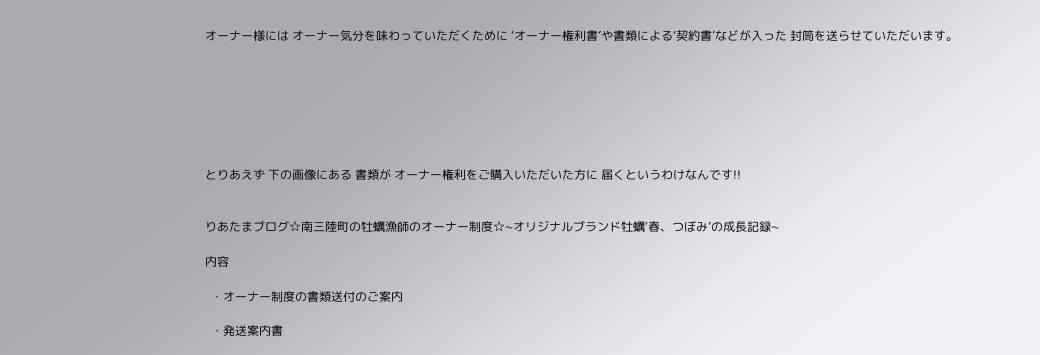オーナー様には オーナー気分を味わっていただくために ‘オーナー権利書’や書類による‘契約書’などが入った 封筒を送らせていただいます。







とりあえず 下の画像にある 書類が オーナー権利をご購入いただいた方に 届くというわけなんです!!


りあたまブログ☆南三陸町の牡蠣漁師のオーナー制度☆~オリジナルブランド牡蠣‘春、つぼみ’の成長記録~

内容

  ・オーナー制度の書類送付のご案内

  ・発送案内書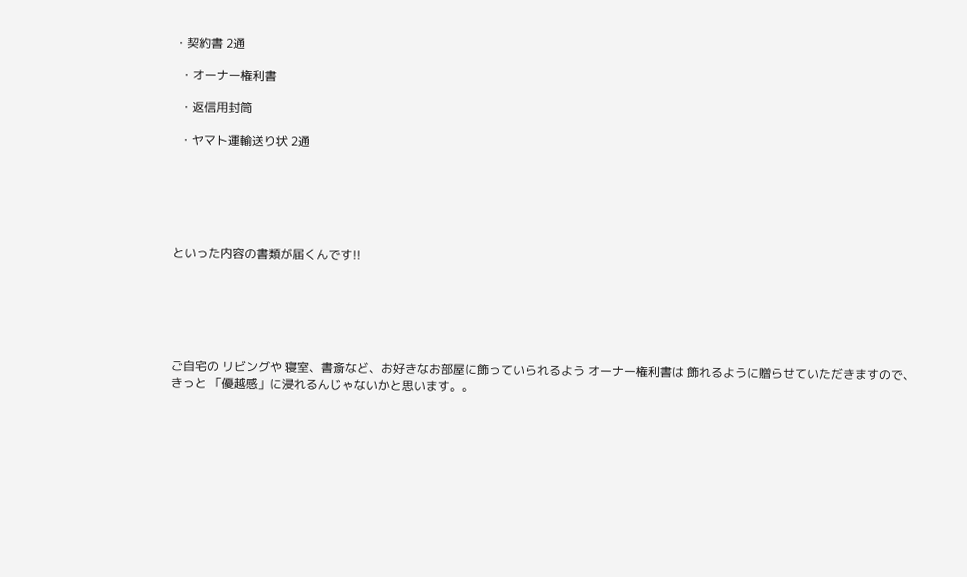・契約書 2通

  ・オーナー権利書

  ・返信用封筒

  ・ヤマト運輸送り状 2通






といった内容の書類が届くんです!!






ご自宅の リビングや 寝室、書斎など、お好きなお部屋に飾っていられるよう オーナー権利書は 飾れるように贈らせていただきますので、きっと 「優越感」に浸れるんじゃないかと思います。。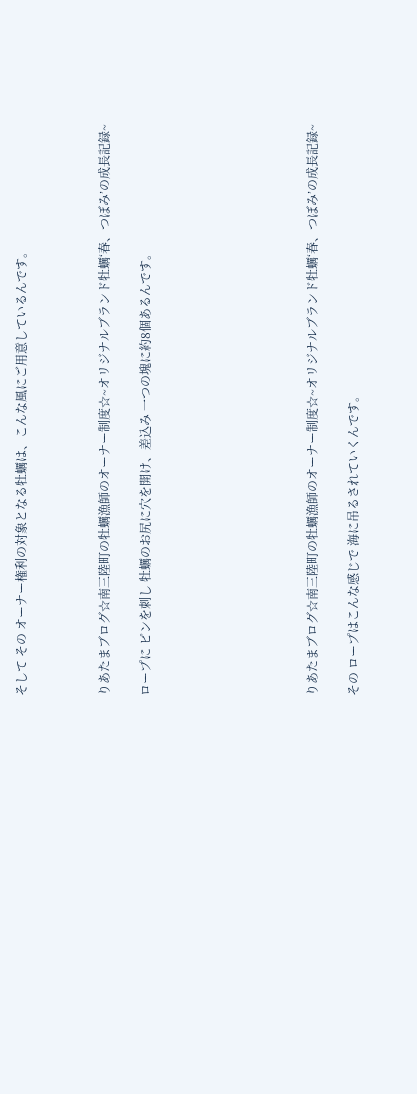そして その オーナー権利の対象となる牡蠣は、こんな風にご用意しているんです。



りあたまブログ☆南三陸町の牡蠣漁師のオーナー制度☆~オリジナルブランド牡蠣‘春、つぼみ’の成長記録~

ロープに ピンを刺し 牡蠣のお尻に穴を開け、差込み 一つの塊に約8個あるんです。







りあたまブログ☆南三陸町の牡蠣漁師のオーナー制度☆~オリジナルブランド牡蠣‘春、つぼみ’の成長記録~

その ロープはこんな感じで 海に吊るされていくんです。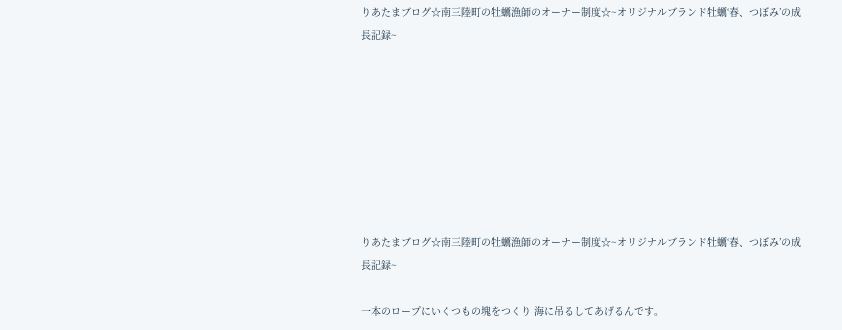りあたまブログ☆南三陸町の牡蠣漁師のオーナー制度☆~オリジナルブランド牡蠣‘春、つぼみ’の成長記録~








りあたまブログ☆南三陸町の牡蠣漁師のオーナー制度☆~オリジナルブランド牡蠣‘春、つぼみ’の成長記録~

一本のロープにいくつもの塊をつくり 海に吊るしてあげるんです。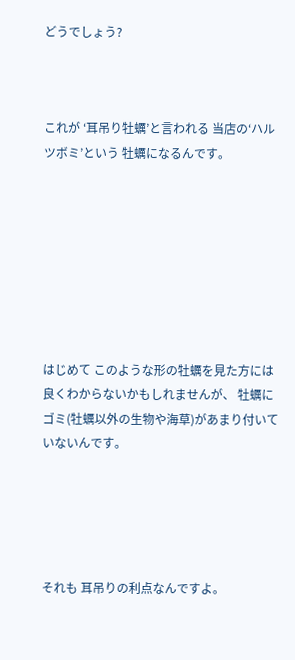どうでしょう?



これが ‘耳吊り牡蠣’と言われる 当店の‘ハルツボミ’という 牡蠣になるんです。








はじめて このような形の牡蠣を見た方には 良くわからないかもしれませんが、 牡蠣に ゴミ(牡蠣以外の生物や海草)があまり付いていないんです。





それも 耳吊りの利点なんですよ。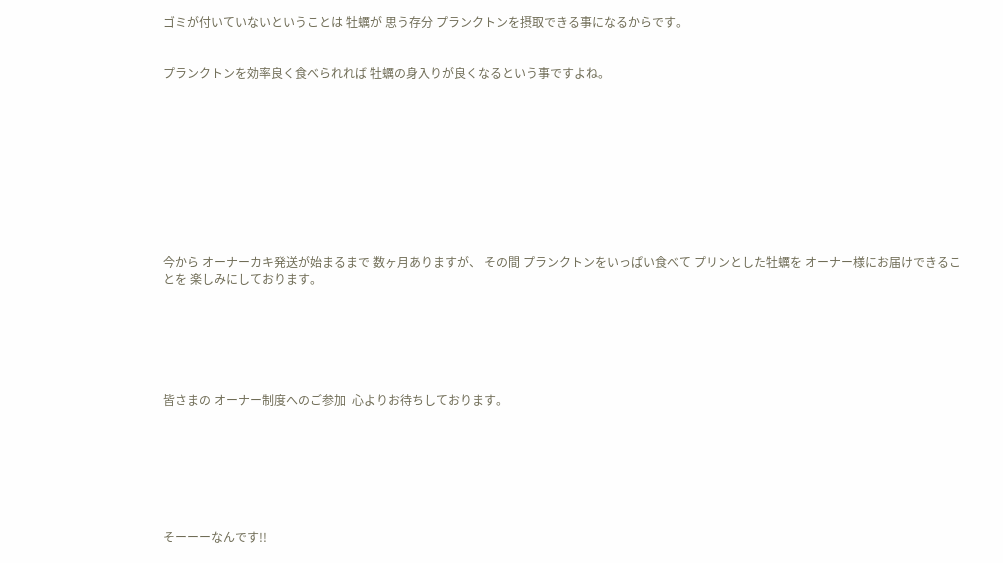ゴミが付いていないということは 牡蠣が 思う存分 プランクトンを摂取できる事になるからです。


プランクトンを効率良く食べられれば 牡蠣の身入りが良くなるという事ですよね。










今から オーナーカキ発送が始まるまで 数ヶ月ありますが、 その間 プランクトンをいっぱい食べて プリンとした牡蠣を オーナー様にお届けできることを 楽しみにしております。






皆さまの オーナー制度へのご参加  心よりお待ちしております。







そーーーなんです!!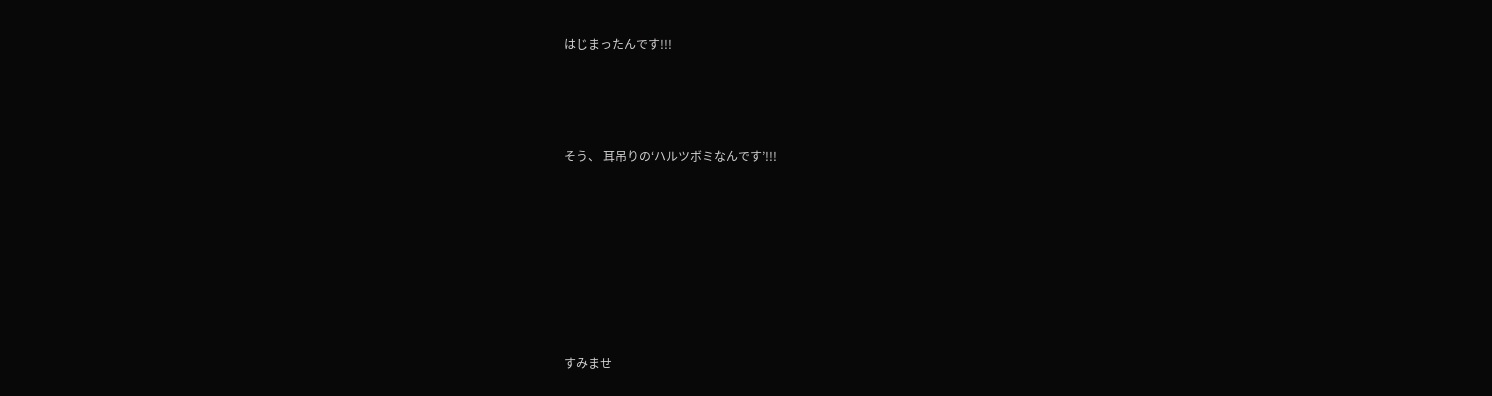はじまったんです!!!





そう、 耳吊りの‘ハルツボミなんです’!!!










すみませ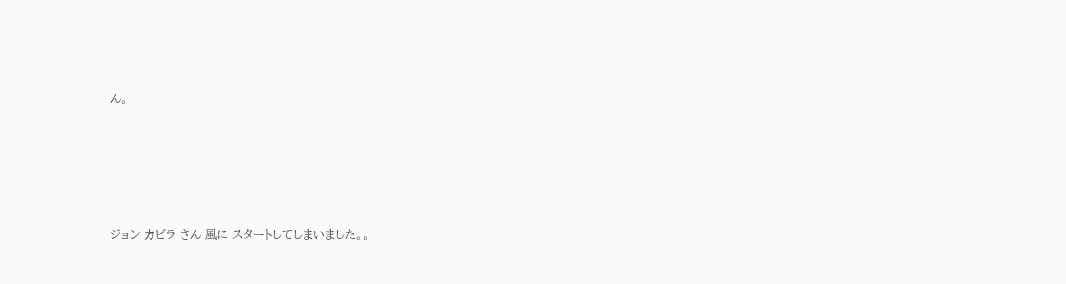ん。





ジョン カビラ さん 風に スタートしてしまいました。。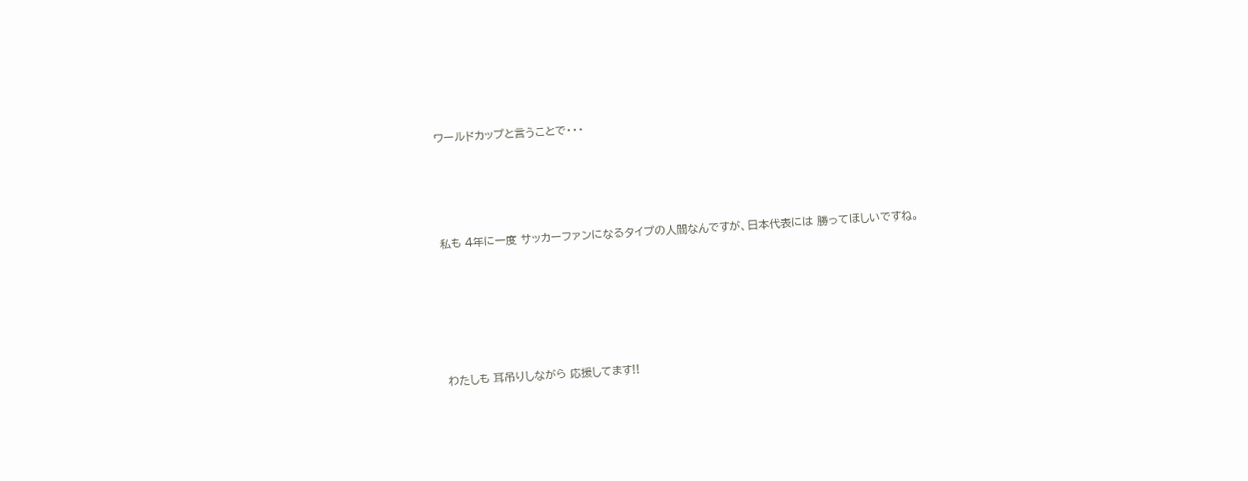ワールドカップと言うことで・・・






私も 4年に一度 サッカーファンになるタイプの人間なんですが、日本代表には 勝ってほしいですね。








わたしも 耳吊りしながら 応援してます!!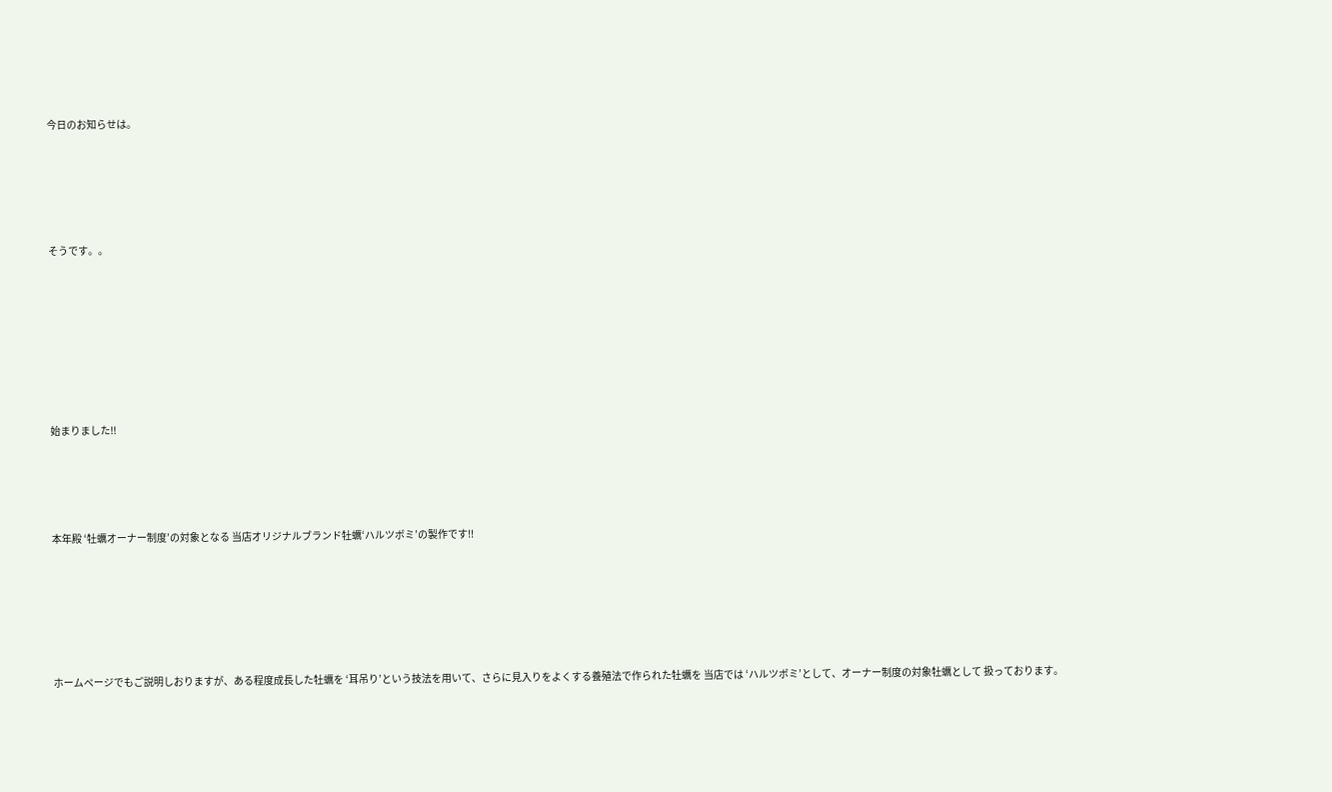今日のお知らせは。






そうです。。









始まりました!!





本年殿 ‘牡蠣オーナー制度’の対象となる 当店オリジナルブランド牡蠣‘ハルツボミ’の製作です!!







ホームページでもご説明しおりますが、ある程度成長した牡蠣を ‘耳吊り’という技法を用いて、さらに見入りをよくする養殖法で作られた牡蠣を 当店では ‘ハルツボミ’として、オーナー制度の対象牡蠣として 扱っております。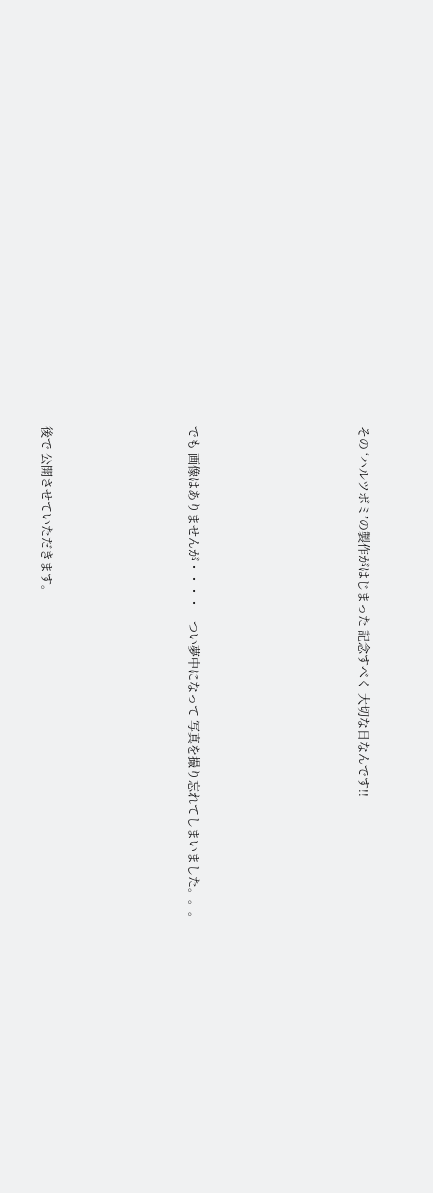その ‘ハルツボミ’の製作がはじまった 記念すべく 大切な日なんです!!






でも 画像はありませんが・・・・    つい夢中になって 写真を撮り忘れてしまいました。。。





後で 公開させていただきます。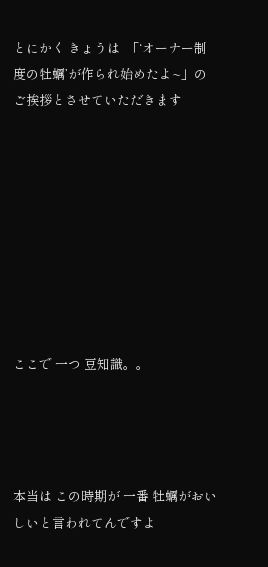とにかく きょうは  「‘オーナー制度の牡蠣’が作られ始めたよ~」のご挨拶とさせていただきます









ここで 一つ 豆知識。。




本当は この時期が 一番 牡蠣がおいしいと言われてんですよ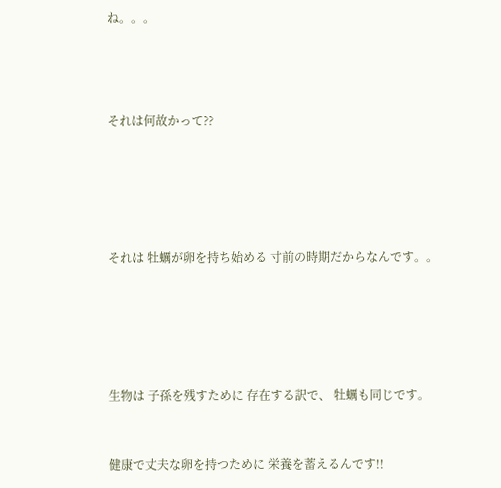ね。。。





それは何故かって??







それは 牡蠣が卵を持ち始める 寸前の時期だからなんです。。







生物は 子孫を残すために 存在する訳で、 牡蠣も同じです。



健康で丈夫な卵を持つために 栄養を蓄えるんです!!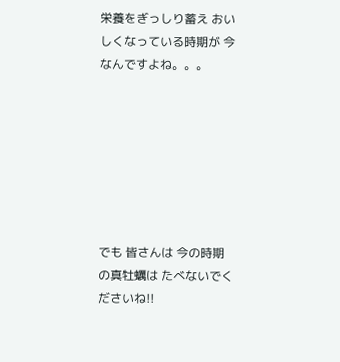栄養をぎっしり蓄え おいしくなっている時期が 今なんですよね。。。







でも 皆さんは 今の時期の真牡蠣は たべないでくださいね!!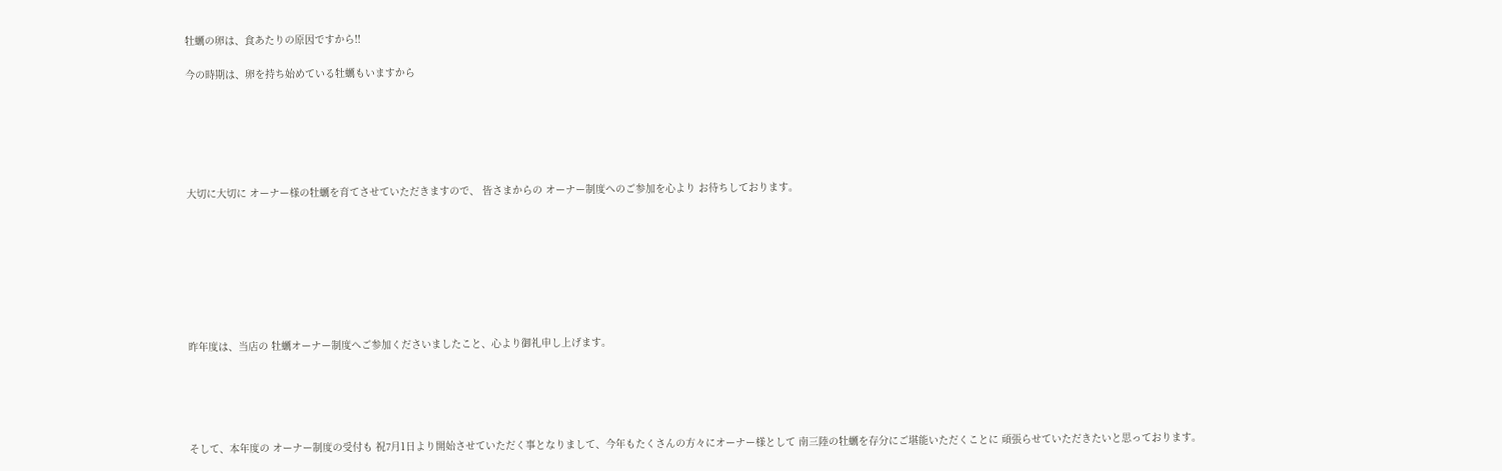牡蠣の卵は、食あたりの原因ですから!!

今の時期は、卵を持ち始めている牡蠣もいますから






大切に大切に オーナー様の牡蠣を育てさせていただきますので、 皆さまからの オーナー制度へのご参加を心より お待ちしております。








昨年度は、当店の 牡蠣オーナー制度へご参加くださいましたこと、心より御礼申し上げます。





そして、本年度の オーナー制度の受付も 祝7月1日より開始させていただく事となりまして、今年もたくさんの方々にオーナー様として 南三陸の牡蠣を存分にご堪能いただくことに 頑張らせていただきたいと思っております。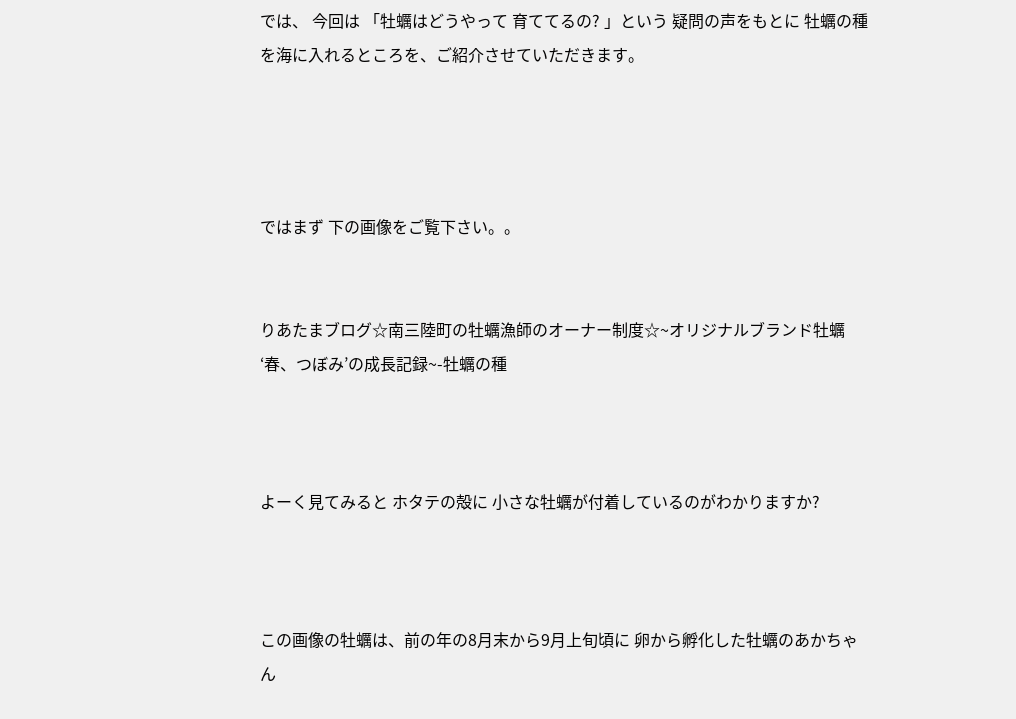では、 今回は 「牡蠣はどうやって 育ててるの? 」という 疑問の声をもとに 牡蠣の種を海に入れるところを、ご紹介させていただきます。




ではまず 下の画像をご覧下さい。。


りあたまブログ☆南三陸町の牡蠣漁師のオーナー制度☆~オリジナルブランド牡蠣‘春、つぼみ’の成長記録~-牡蠣の種



よーく見てみると ホタテの殻に 小さな牡蠣が付着しているのがわかりますか?



この画像の牡蠣は、前の年の8月末から9月上旬頃に 卵から孵化した牡蠣のあかちゃん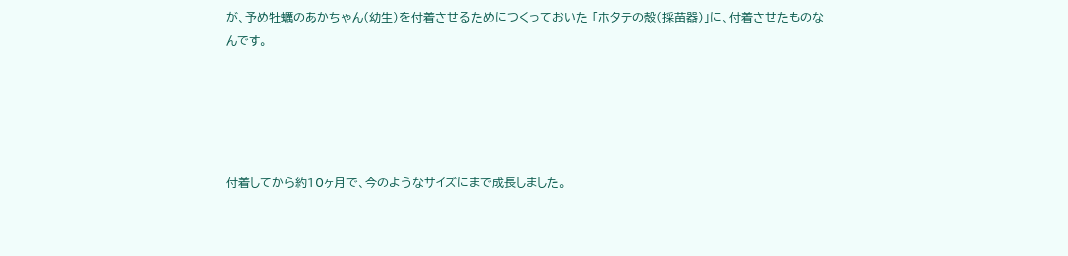が、予め牡蠣のあかちゃん(幼生)を付着させるためにつくっておいた 「ホタテの殻(採苗器)」に、付着させたものなんです。





付着してから約10ヶ月で、今のようなサイズにまで成長しました。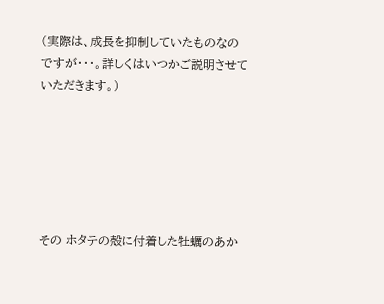(実際は、成長を抑制していたものなのですが・・・。詳しくはいつかご説明させていただきます。)






その ホタテの殻に付着した牡蠣のあか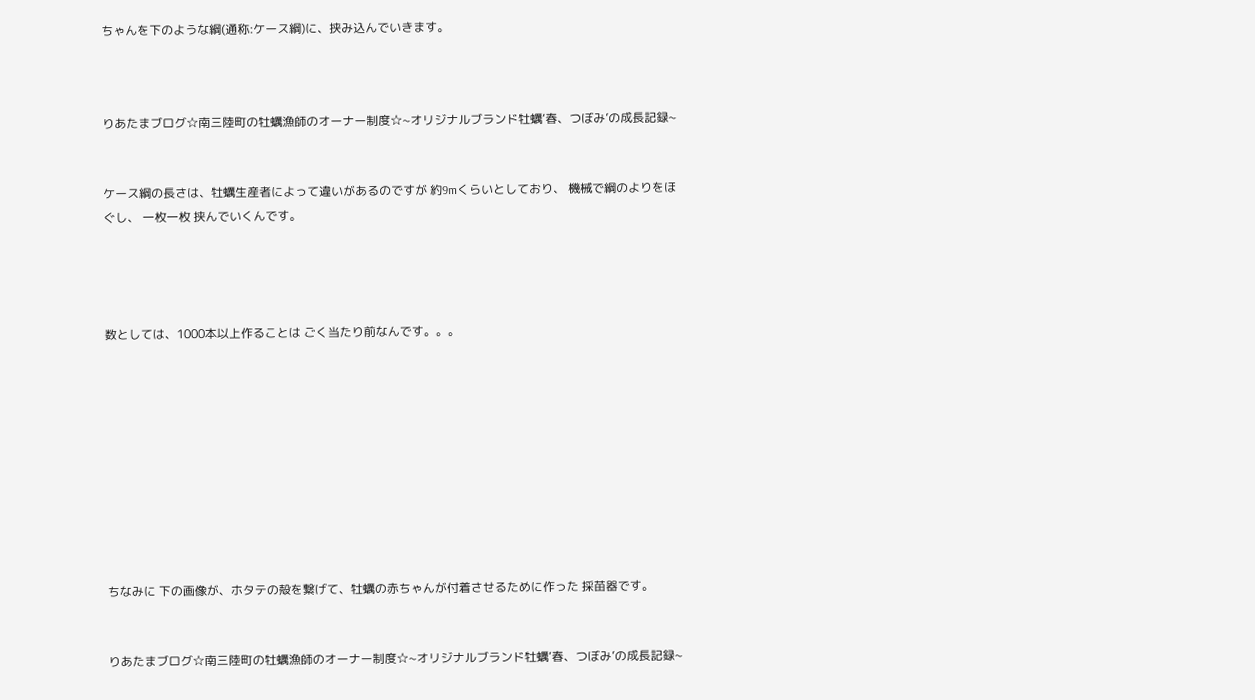ちゃんを下のような綱(通称:ケース綱)に、挟み込んでいきます。



りあたまブログ☆南三陸町の牡蠣漁師のオーナー制度☆~オリジナルブランド牡蠣‘春、つぼみ’の成長記録~


ケース綱の長さは、牡蠣生産者によって違いがあるのですが 約9mくらいとしており、 機械で綱のよりをほぐし、 一枚一枚 挟んでいくんです。




数としては、1000本以上作ることは ごく当たり前なんです。。。










ちなみに 下の画像が、ホタテの殻を繋げて、牡蠣の赤ちゃんが付着させるために作った 採苗器です。


りあたまブログ☆南三陸町の牡蠣漁師のオーナー制度☆~オリジナルブランド牡蠣‘春、つぼみ’の成長記録~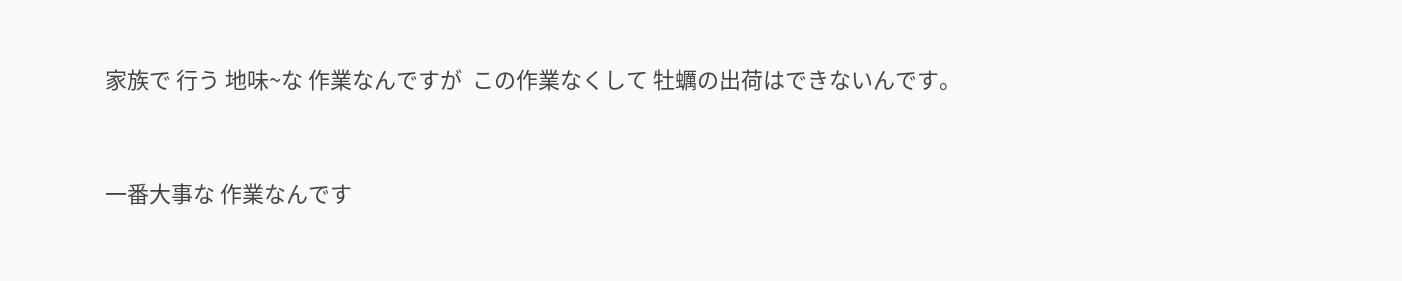家族で 行う 地味~な 作業なんですが  この作業なくして 牡蠣の出荷はできないんです。



一番大事な 作業なんです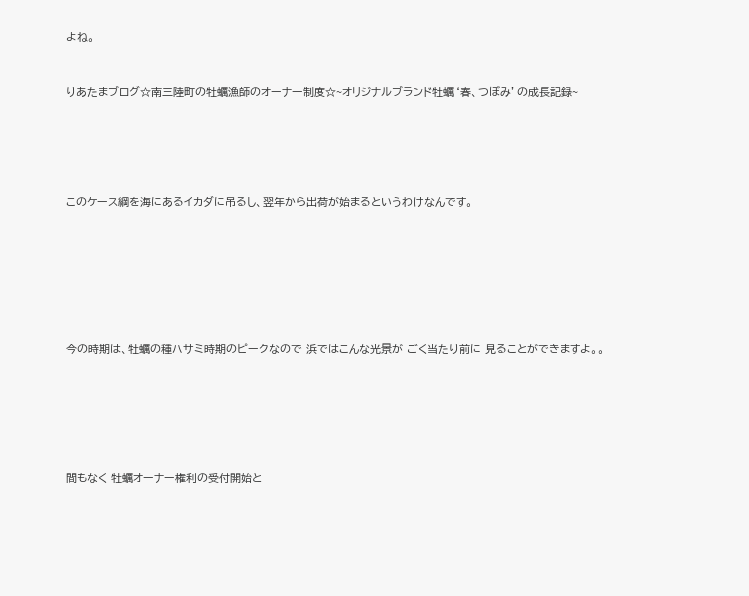よね。


りあたまブログ☆南三陸町の牡蠣漁師のオーナー制度☆~オリジナルブランド牡蠣‘春、つぼみ’の成長記録~





このケース綱を海にあるイカダに吊るし、翌年から出荷が始まるというわけなんです。







今の時期は、牡蠣の種ハサミ時期のピークなので 浜ではこんな光景が ごく当たり前に 見ることができますよ。。






間もなく 牡蠣オーナー権利の受付開始と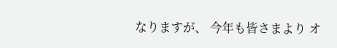なりますが、 今年も皆さまより オ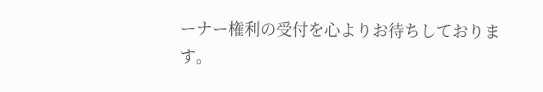ーナー権利の受付を心よりお待ちしております。